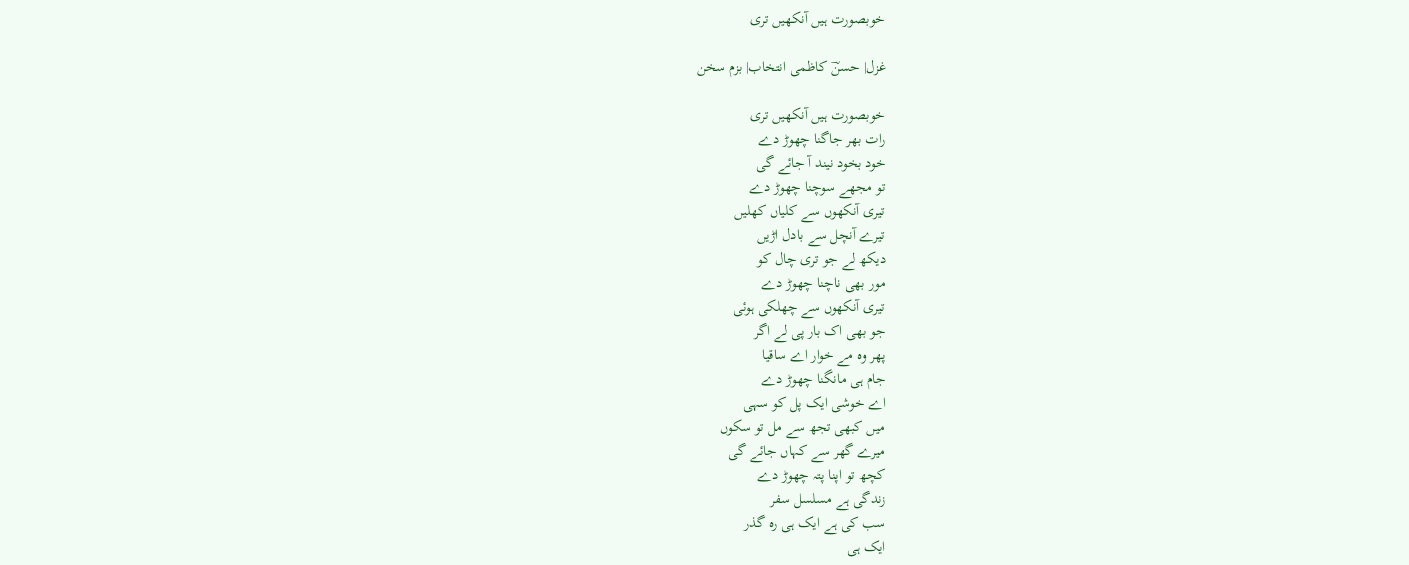خوبصورت ہیں آنکھیں تری

غزل| حسنؔ کاظمی انتخاب| بزم سخن

خوبصورت ہیں آنکھیں تری
رات بھر جاگنا چھوڑ دے
خود بخود نیند آ جائے گی
تو مجھے سوچنا چھوڑ دے
تیری آنکھوں سے کلیاں کھلیں
تیرے آنچل سے بادل اڑیں
دیکھ لے جو تری چال کو
مور بھی ناچنا چھوڑ دے
تیری آنکھوں سے چھلکی ہوئی
جو بھی اک بار پی لے اگر
پھر وہ مے خوار اے ساقیا
جام ہی مانگنا چھوڑ دے
اے خوشی ایک پل کو سہی
میں کبھی تجھ سے مل تو سکوں
میرے گھر سے کہاں جائے گی
کچھ تو اپنا پتہ چھوڑ دے
زندگی ہے مسلسل سفر
سب کی ہے ایک ہی رہ گذر
ایک ہی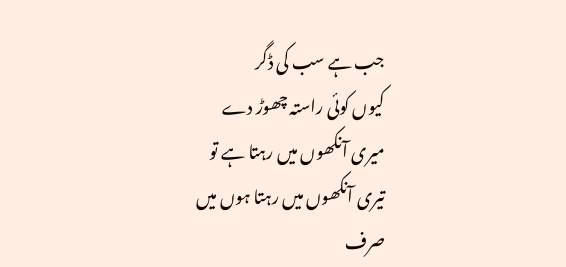جب ہے سب کی ڈگر
کیوں کوئی راستہ چھوڑ دے
میری آنکھوں میں رہتا ہے تو
تیری آنکھوں میں رہتا ہوں میں
صرف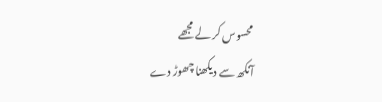محسوس کر لے مجھے
آنکھ سے دیکھنا چھوڑ دے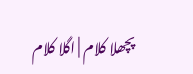پچھلا کلام | اگلا کلام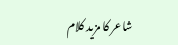شاعر کا مزید کلام